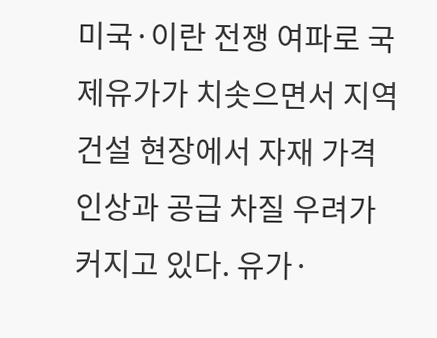미국·이란 전쟁 여파로 국제유가가 치솟으면서 지역 건설 현장에서 자재 가격 인상과 공급 차질 우려가 커지고 있다. 유가·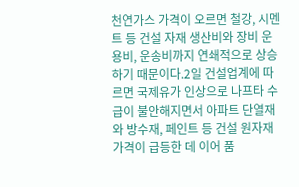천연가스 가격이 오르면 철강, 시멘트 등 건설 자재 생산비와 장비 운용비, 운송비까지 연쇄적으로 상승하기 때문이다.2일 건설업계에 따르면 국제유가 인상으로 나프타 수급이 불안해지면서 아파트 단열재와 방수재, 페인트 등 건설 원자재 가격이 급등한 데 이어 품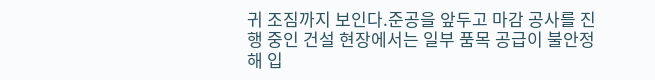귀 조짐까지 보인다.준공을 앞두고 마감 공사를 진행 중인 건설 현장에서는 일부 품목 공급이 불안정해 입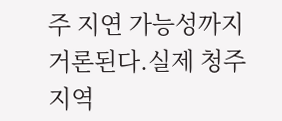주 지연 가능성까지 거론된다.실제 청주 지역